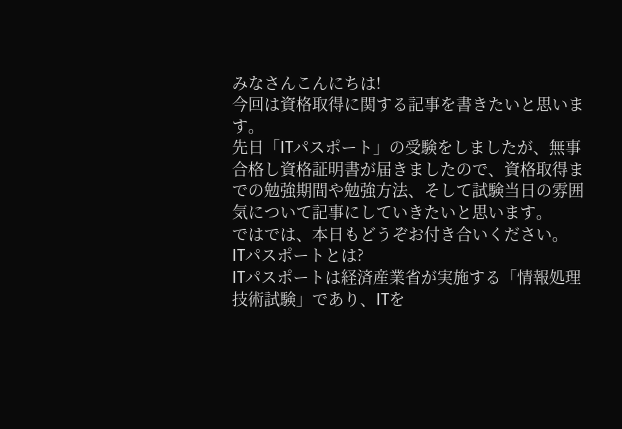みなさんこんにちは!
今回は資格取得に関する記事を書きたいと思います。
先日「ITパスポート」の受験をしましたが、無事合格し資格証明書が届きましたので、資格取得までの勉強期間や勉強方法、そして試験当日の雰囲気について記事にしていきたいと思います。
ではでは、本日もどうぞお付き合いください。
ITパスポートとは?
ITパスポートは経済産業省が実施する「情報処理技術試験」であり、ITを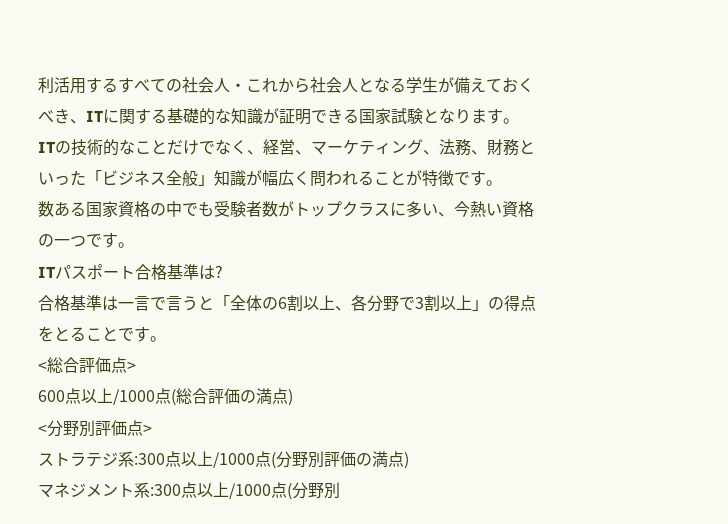利活用するすべての社会人・これから社会人となる学生が備えておくべき、ITに関する基礎的な知識が証明できる国家試験となります。
ITの技術的なことだけでなく、経営、マーケティング、法務、財務といった「ビジネス全般」知識が幅広く問われることが特徴です。
数ある国家資格の中でも受験者数がトップクラスに多い、今熱い資格の一つです。
ITパスポート合格基準は?
合格基準は一言で言うと「全体の6割以上、各分野で3割以上」の得点をとることです。
<総合評価点>
600点以上/1000点(総合評価の満点)
<分野別評価点>
ストラテジ系:300点以上/1000点(分野別評価の満点)
マネジメント系:300点以上/1000点(分野別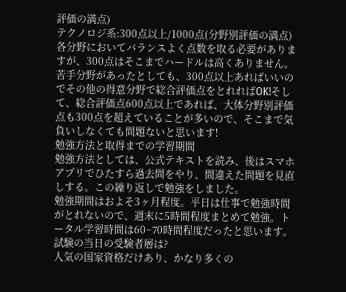評価の満点)
テクノロジ系:300点以上/1000点(分野別評価の満点)
各分野においてバランスよく点数を取る必要がありますが、300点はそこまでハードルは高くありません。
苦手分野があったとしても、300点以上あればいいのでその他の得意分野で総合評価点をとれればOK!そして、総合評価点600点以上であれば、大体分野別評価点も300点を超えていることが多いので、そこまで気負いしなくても問題ないと思います!
勉強方法と取得までの学習期間
勉強方法としては、公式テキストを読み、後はスマホアプリでひたすら過去問をやり、間違えた問題を見直しする。この繰り返しで勉強をしました。
勉強期間はおよそ3ヶ月程度。平日は仕事で勉強時間がとれないので、週末に5時間程度まとめて勉強。トータル学習時間は60~70時間程度だったと思います。
試験の当日の受験者層は?
人気の国家資格だけあり、かなり多くの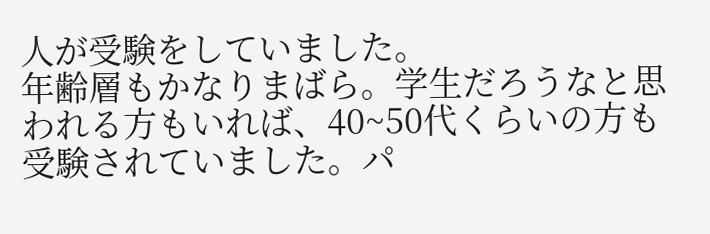人が受験をしていました。
年齢層もかなりまばら。学生だろうなと思われる方もいれば、40~50代くらいの方も受験されていました。パ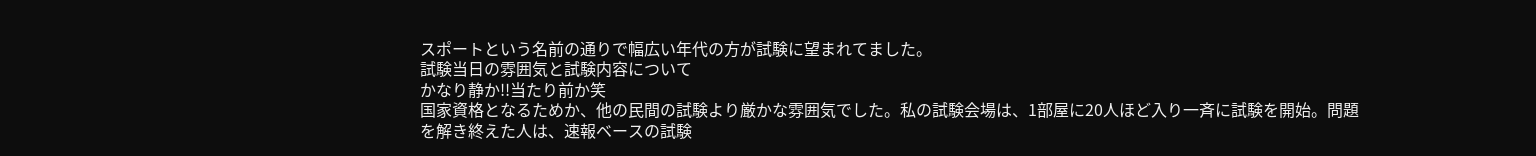スポートという名前の通りで幅広い年代の方が試験に望まれてました。
試験当日の雰囲気と試験内容について
かなり静か!!当たり前か笑
国家資格となるためか、他の民間の試験より厳かな雰囲気でした。私の試験会場は、1部屋に20人ほど入り一斉に試験を開始。問題を解き終えた人は、速報ベースの試験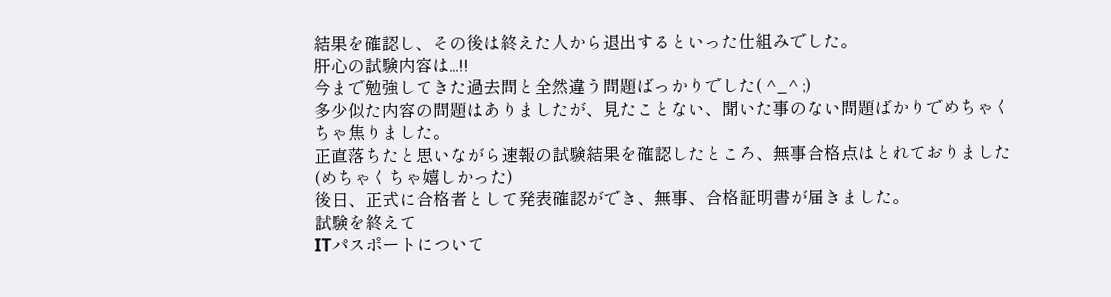結果を確認し、その後は終えた人から退出するといった仕組みでした。
肝心の試験内容は...!!
今まで勉強してきた過去問と全然違う問題ばっかりでした( ^_^ ;)
多少似た内容の問題はありましたが、見たことない、聞いた事のない問題ばかりでめちゃくちゃ焦りました。
正直落ちたと思いながら速報の試験結果を確認したところ、無事合格点はとれておりました(めちゃくちゃ嬉しかった)
後日、正式に合格者として発表確認ができ、無事、合格証明書が届きました。
試験を終えて
ITパスポートについて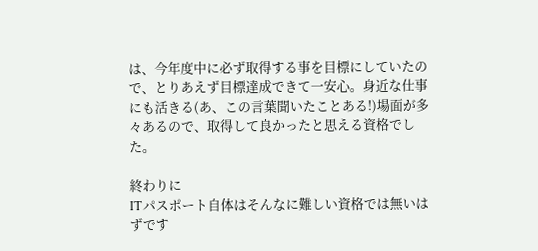は、今年度中に必ず取得する事を目標にしていたので、とりあえず目標達成できて一安心。身近な仕事にも活きる(あ、この言葉聞いたことある!)場面が多々あるので、取得して良かったと思える資格でした。

終わりに
ITパスポート自体はそんなに難しい資格では無いはずです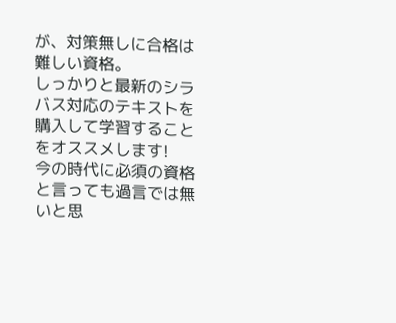が、対策無しに合格は難しい資格。
しっかりと最新のシラバス対応のテキストを購入して学習することをオススメします!
今の時代に必須の資格と言っても過言では無いと思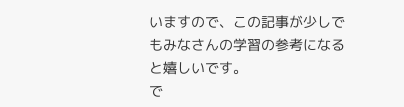いますので、この記事が少しでもみなさんの学習の参考になると嬉しいです。
で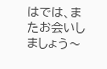はでは、またお会いしましょう〜